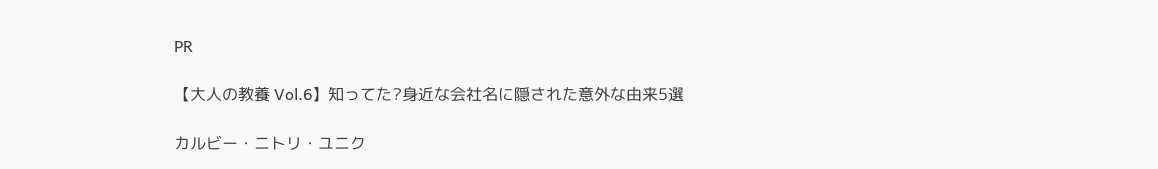PR

【大人の教養 Vol.6】知ってた?身近な会社名に隠された意外な由来5選

カルビー・ニトリ・ユニク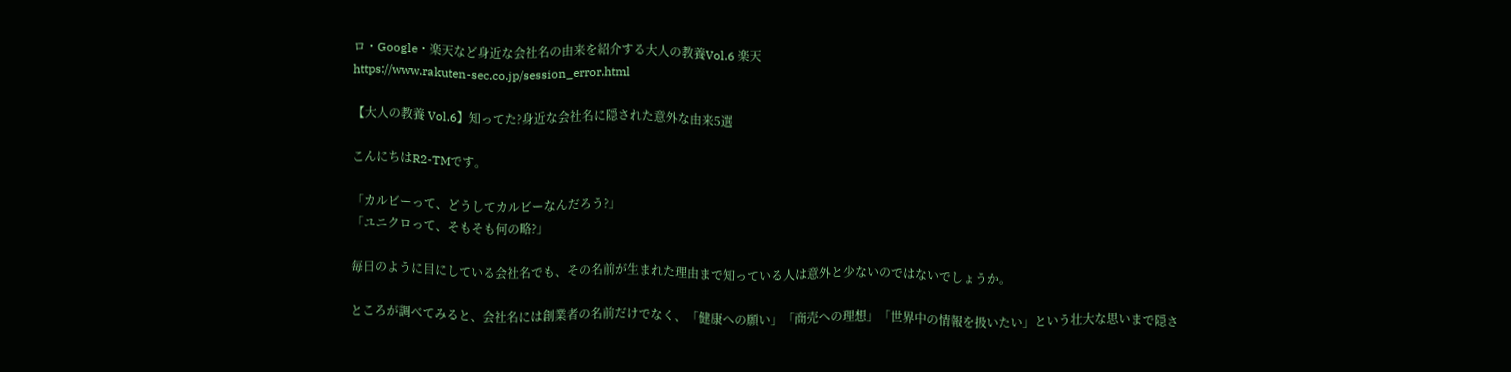ロ・Google・楽天など身近な会社名の由来を紹介する大人の教養Vol.6 楽天
https://www.rakuten-sec.co.jp/session_error.html

【大人の教養 Vol.6】知ってた?身近な会社名に隠された意外な由来5選

こんにちはR2-TMです。

「カルビーって、どうしてカルビーなんだろう?」
「ユニクロって、そもそも何の略?」

毎日のように目にしている会社名でも、その名前が生まれた理由まで知っている人は意外と少ないのではないでしょうか。

ところが調べてみると、会社名には創業者の名前だけでなく、「健康への願い」「商売への理想」「世界中の情報を扱いたい」という壮大な思いまで隠さ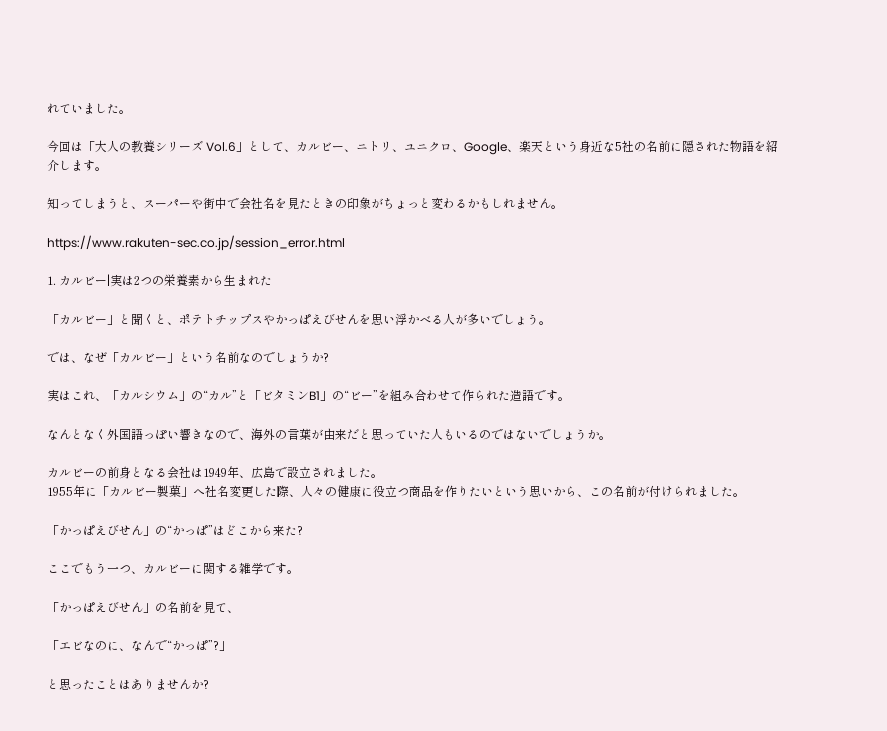れていました。

今回は「大人の教養シリーズ Vol.6」として、カルビー、ニトリ、ユニクロ、Google、楽天という身近な5社の名前に隠された物語を紹介します。

知ってしまうと、スーパーや街中で会社名を見たときの印象がちょっと変わるかもしれません。

https://www.rakuten-sec.co.jp/session_error.html

1. カルビー|実は2つの栄養素から生まれた

「カルビー」と聞くと、ポテトチップスやかっぱえびせんを思い浮かべる人が多いでしょう。

では、なぜ「カルビー」という名前なのでしょうか?

実はこれ、「カルシウム」の“カル”と「ビタミンB1」の“ビー”を組み合わせて作られた造語です。

なんとなく外国語っぽい響きなので、海外の言葉が由来だと思っていた人もいるのではないでしょうか。

カルビーの前身となる会社は1949年、広島で設立されました。
1955年に「カルビー製菓」へ社名変更した際、人々の健康に役立つ商品を作りたいという思いから、この名前が付けられました。

「かっぱえびせん」の“かっぱ”はどこから来た?

ここでもう一つ、カルビーに関する雑学です。

「かっぱえびせん」の名前を見て、

「エビなのに、なんで“かっぱ”?」

と思ったことはありませんか?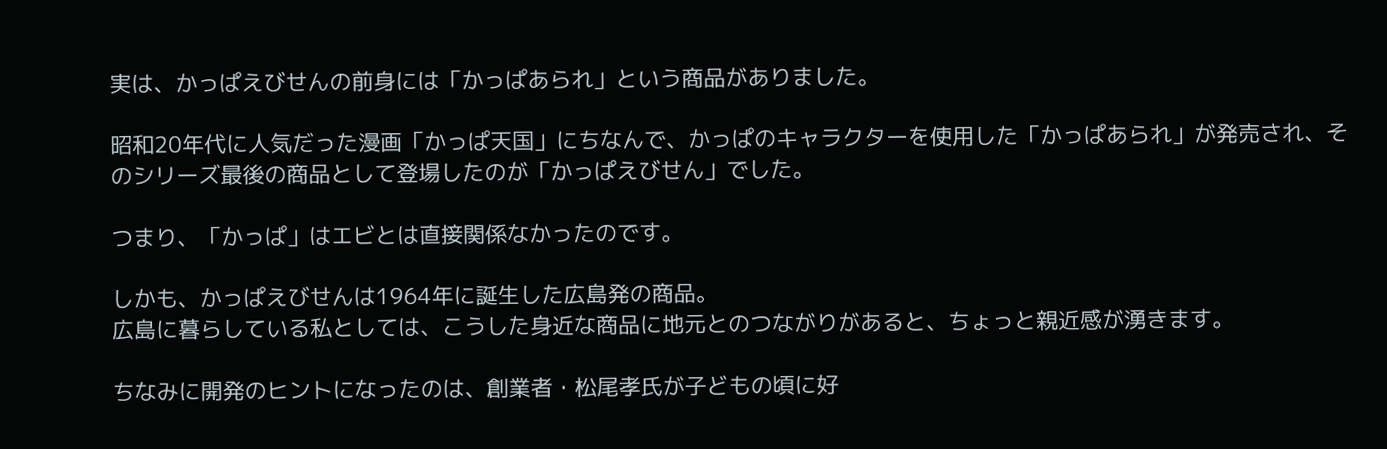実は、かっぱえびせんの前身には「かっぱあられ」という商品がありました。

昭和20年代に人気だった漫画「かっぱ天国」にちなんで、かっぱのキャラクターを使用した「かっぱあられ」が発売され、そのシリーズ最後の商品として登場したのが「かっぱえびせん」でした。

つまり、「かっぱ」はエビとは直接関係なかったのです。

しかも、かっぱえびせんは1964年に誕生した広島発の商品。
広島に暮らしている私としては、こうした身近な商品に地元とのつながりがあると、ちょっと親近感が湧きます。

ちなみに開発のヒントになったのは、創業者・松尾孝氏が子どもの頃に好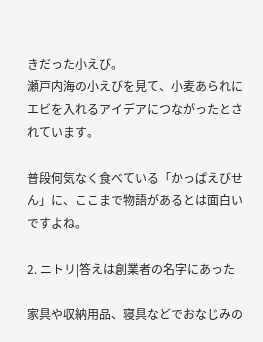きだった小えび。
瀬戸内海の小えびを見て、小麦あられにエビを入れるアイデアにつながったとされています。

普段何気なく食べている「かっぱえびせん」に、ここまで物語があるとは面白いですよね。

2. ニトリ|答えは創業者の名字にあった

家具や収納用品、寝具などでおなじみの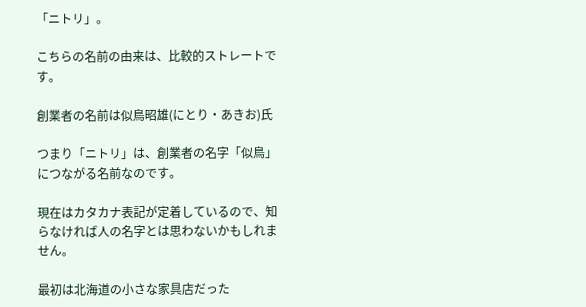「ニトリ」。

こちらの名前の由来は、比較的ストレートです。

創業者の名前は似鳥昭雄(にとり・あきお)氏

つまり「ニトリ」は、創業者の名字「似鳥」につながる名前なのです。

現在はカタカナ表記が定着しているので、知らなければ人の名字とは思わないかもしれません。

最初は北海道の小さな家具店だった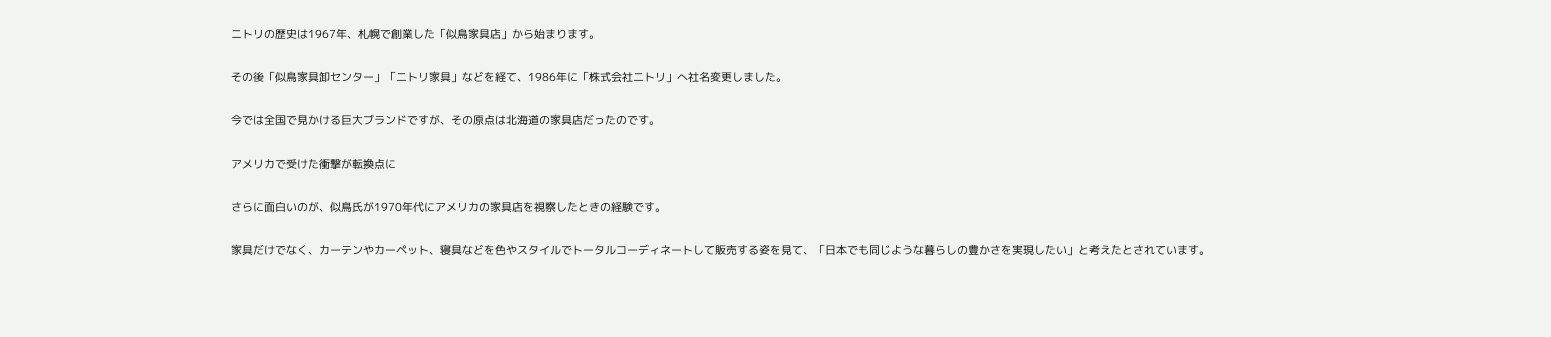ニトリの歴史は1967年、札幌で創業した「似鳥家具店」から始まります。

その後「似鳥家具卸センター」「ニトリ家具」などを経て、1986年に「株式会社ニトリ」へ社名変更しました。

今では全国で見かける巨大ブランドですが、その原点は北海道の家具店だったのです。

アメリカで受けた衝撃が転換点に

さらに面白いのが、似鳥氏が1970年代にアメリカの家具店を視察したときの経験です。

家具だけでなく、カーテンやカーペット、寝具などを色やスタイルでトータルコーディネートして販売する姿を見て、「日本でも同じような暮らしの豊かさを実現したい」と考えたとされています。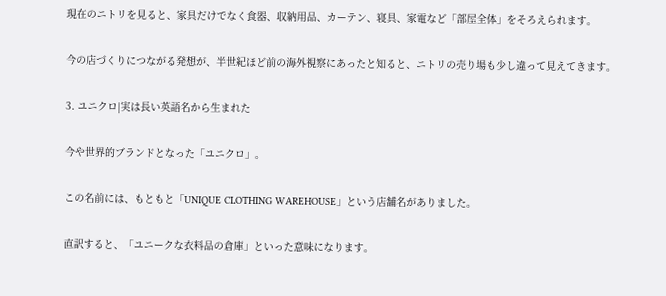現在のニトリを見ると、家具だけでなく食器、収納用品、カーテン、寝具、家電など「部屋全体」をそろえられます。

今の店づくりにつながる発想が、半世紀ほど前の海外視察にあったと知ると、ニトリの売り場も少し違って見えてきます。

3. ユニクロ|実は長い英語名から生まれた

今や世界的ブランドとなった「ユニクロ」。

この名前には、もともと「UNIQUE CLOTHING WAREHOUSE」という店舗名がありました。

直訳すると、「ユニークな衣料品の倉庫」といった意味になります。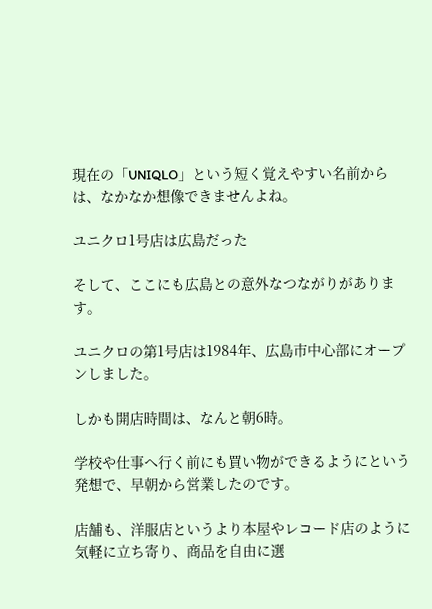現在の「UNIQLO」という短く覚えやすい名前からは、なかなか想像できませんよね。

ユニクロ1号店は広島だった

そして、ここにも広島との意外なつながりがあります。

ユニクロの第1号店は1984年、広島市中心部にオープンしました。

しかも開店時間は、なんと朝6時。

学校や仕事へ行く前にも買い物ができるようにという発想で、早朝から営業したのです。

店舗も、洋服店というより本屋やレコード店のように気軽に立ち寄り、商品を自由に選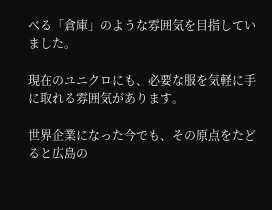べる「倉庫」のような雰囲気を目指していました。

現在のユニクロにも、必要な服を気軽に手に取れる雰囲気があります。

世界企業になった今でも、その原点をたどると広島の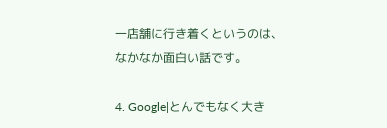一店舗に行き着くというのは、なかなか面白い話です。

4. Google|とんでもなく大き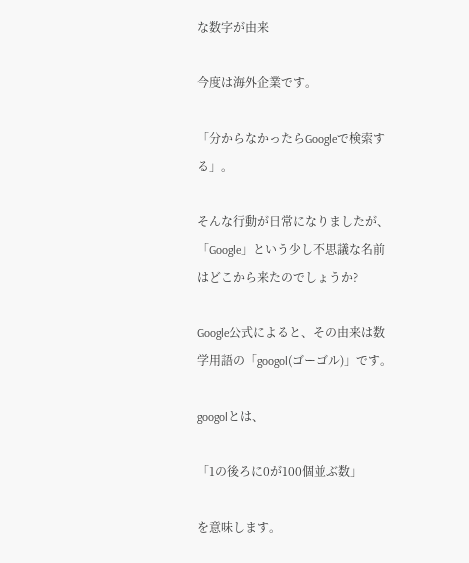な数字が由来

今度は海外企業です。

「分からなかったらGoogleで検索する」。

そんな行動が日常になりましたが、「Google」という少し不思議な名前はどこから来たのでしょうか?

Google公式によると、その由来は数学用語の「googol(ゴーゴル)」です。

googolとは、

「1の後ろに0が100個並ぶ数」

を意味します。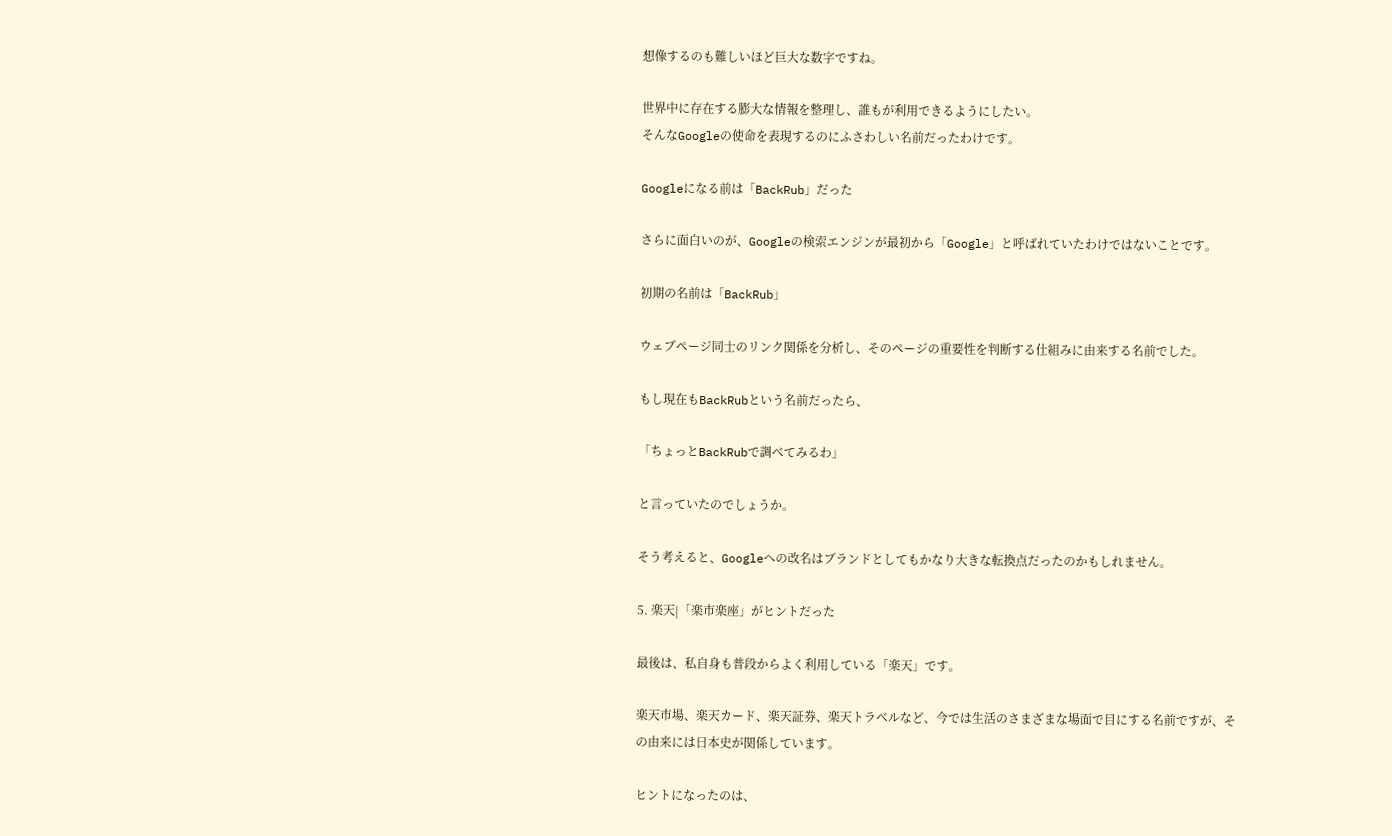想像するのも難しいほど巨大な数字ですね。

世界中に存在する膨大な情報を整理し、誰もが利用できるようにしたい。
そんなGoogleの使命を表現するのにふさわしい名前だったわけです。

Googleになる前は「BackRub」だった

さらに面白いのが、Googleの検索エンジンが最初から「Google」と呼ばれていたわけではないことです。

初期の名前は「BackRub」

ウェブページ同士のリンク関係を分析し、そのページの重要性を判断する仕組みに由来する名前でした。

もし現在もBackRubという名前だったら、

「ちょっとBackRubで調べてみるわ」

と言っていたのでしょうか。

そう考えると、Googleへの改名はブランドとしてもかなり大きな転換点だったのかもしれません。

5. 楽天|「楽市楽座」がヒントだった

最後は、私自身も普段からよく利用している「楽天」です。

楽天市場、楽天カード、楽天証券、楽天トラベルなど、今では生活のさまざまな場面で目にする名前ですが、その由来には日本史が関係しています。

ヒントになったのは、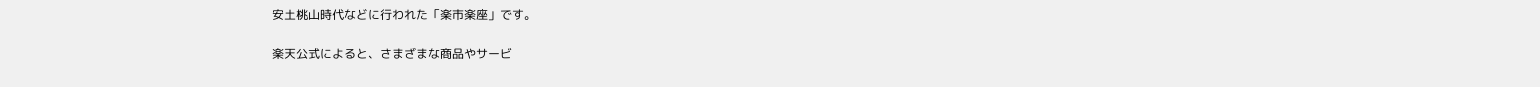安土桃山時代などに行われた「楽市楽座」です。

楽天公式によると、さまざまな商品やサービ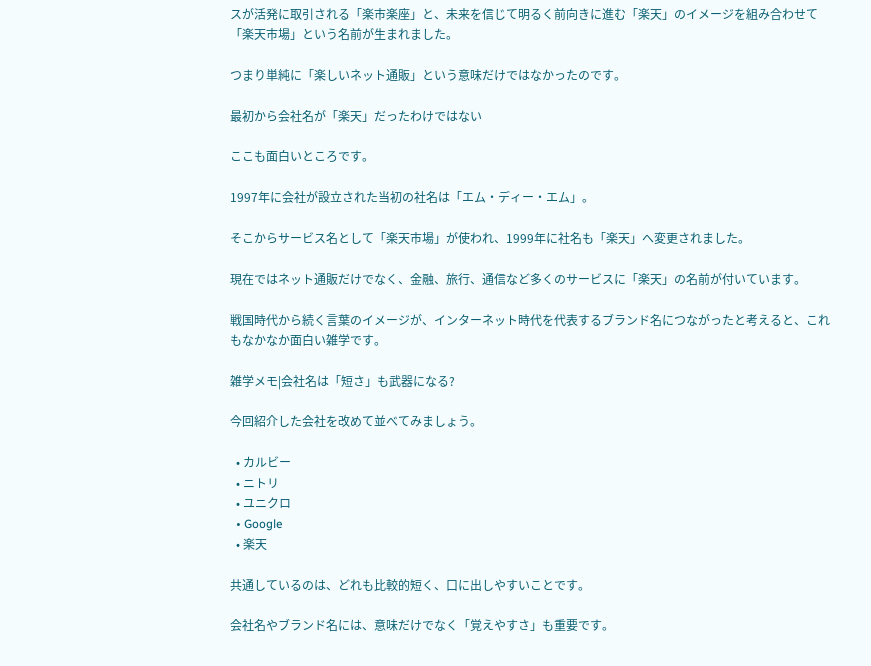スが活発に取引される「楽市楽座」と、未来を信じて明るく前向きに進む「楽天」のイメージを組み合わせて「楽天市場」という名前が生まれました。

つまり単純に「楽しいネット通販」という意味だけではなかったのです。

最初から会社名が「楽天」だったわけではない

ここも面白いところです。

1997年に会社が設立された当初の社名は「エム・ディー・エム」。

そこからサービス名として「楽天市場」が使われ、1999年に社名も「楽天」へ変更されました。

現在ではネット通販だけでなく、金融、旅行、通信など多くのサービスに「楽天」の名前が付いています。

戦国時代から続く言葉のイメージが、インターネット時代を代表するブランド名につながったと考えると、これもなかなか面白い雑学です。

雑学メモ|会社名は「短さ」も武器になる?

今回紹介した会社を改めて並べてみましょう。

  • カルビー
  • ニトリ
  • ユニクロ
  • Google
  • 楽天

共通しているのは、どれも比較的短く、口に出しやすいことです。

会社名やブランド名には、意味だけでなく「覚えやすさ」も重要です。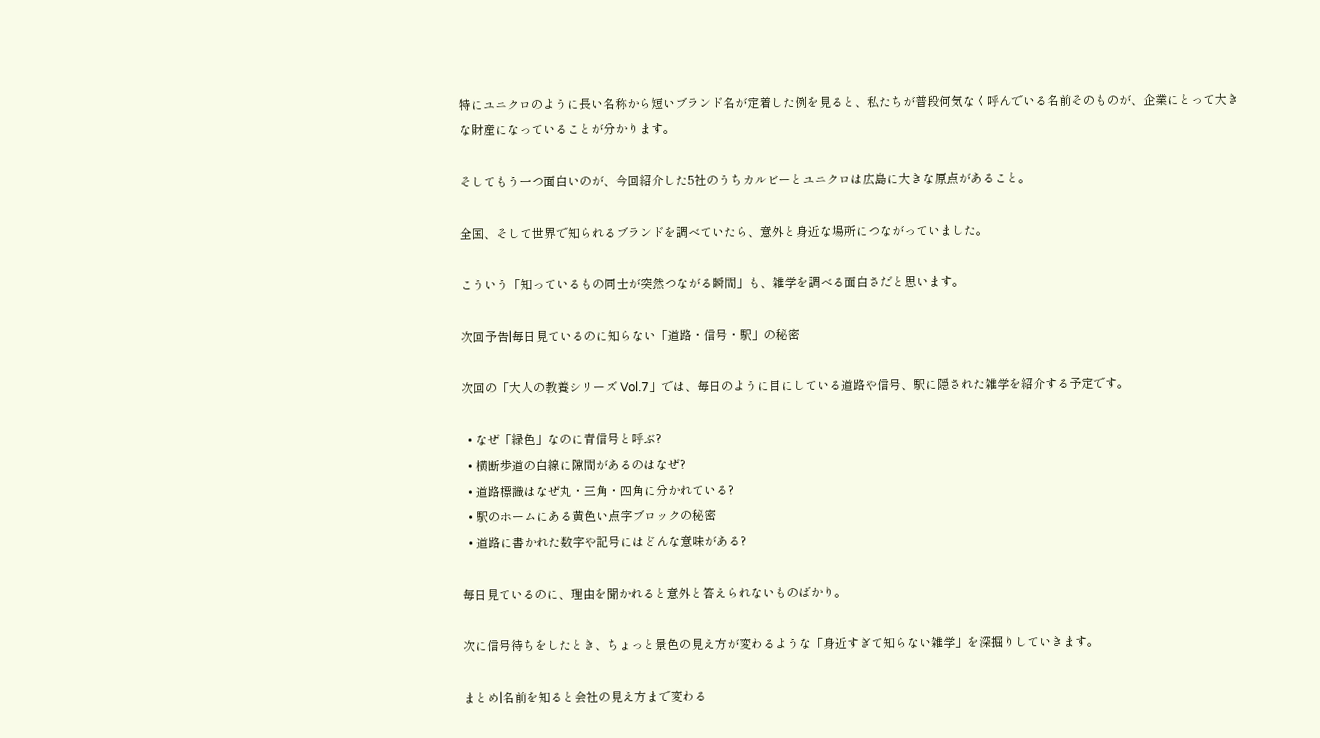特にユニクロのように長い名称から短いブランド名が定着した例を見ると、私たちが普段何気なく呼んでいる名前そのものが、企業にとって大きな財産になっていることが分かります。

そしてもう一つ面白いのが、今回紹介した5社のうちカルビーとユニクロは広島に大きな原点があること。

全国、そして世界で知られるブランドを調べていたら、意外と身近な場所につながっていました。

こういう「知っているもの同士が突然つながる瞬間」も、雑学を調べる面白さだと思います。

次回予告|毎日見ているのに知らない「道路・信号・駅」の秘密

次回の「大人の教養シリーズ Vol.7」では、毎日のように目にしている道路や信号、駅に隠された雑学を紹介する予定です。

  • なぜ「緑色」なのに青信号と呼ぶ?
  • 横断歩道の白線に隙間があるのはなぜ?
  • 道路標識はなぜ丸・三角・四角に分かれている?
  • 駅のホームにある黄色い点字ブロックの秘密
  • 道路に書かれた数字や記号にはどんな意味がある?

毎日見ているのに、理由を聞かれると意外と答えられないものばかり。

次に信号待ちをしたとき、ちょっと景色の見え方が変わるような「身近すぎて知らない雑学」を深掘りしていきます。

まとめ|名前を知ると会社の見え方まで変わる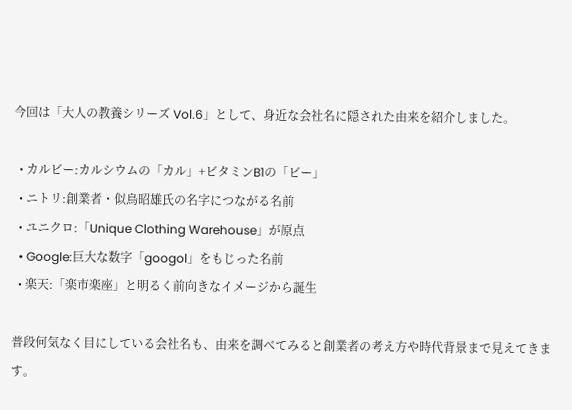今回は「大人の教養シリーズ Vol.6」として、身近な会社名に隠された由来を紹介しました。

  • カルビー:カルシウムの「カル」+ビタミンB1の「ビー」
  • ニトリ:創業者・似鳥昭雄氏の名字につながる名前
  • ユニクロ:「Unique Clothing Warehouse」が原点
  • Google:巨大な数字「googol」をもじった名前
  • 楽天:「楽市楽座」と明るく前向きなイメージから誕生

普段何気なく目にしている会社名も、由来を調べてみると創業者の考え方や時代背景まで見えてきます。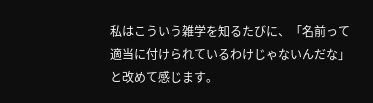私はこういう雑学を知るたびに、「名前って適当に付けられているわけじゃないんだな」と改めて感じます。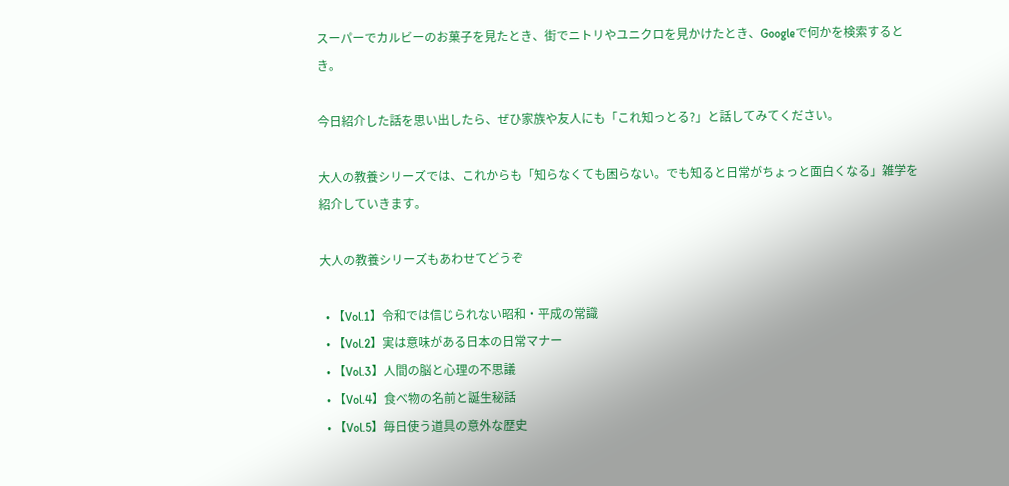スーパーでカルビーのお菓子を見たとき、街でニトリやユニクロを見かけたとき、Googleで何かを検索するとき。

今日紹介した話を思い出したら、ぜひ家族や友人にも「これ知っとる?」と話してみてください。

大人の教養シリーズでは、これからも「知らなくても困らない。でも知ると日常がちょっと面白くなる」雑学を紹介していきます。

大人の教養シリーズもあわせてどうぞ

  • 【Vol.1】令和では信じられない昭和・平成の常識
  • 【Vol.2】実は意味がある日本の日常マナー
  • 【Vol.3】人間の脳と心理の不思議
  • 【Vol.4】食べ物の名前と誕生秘話
  • 【Vol.5】毎日使う道具の意外な歴史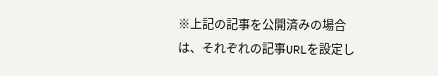※上記の記事を公開済みの場合は、それぞれの記事URLを設定し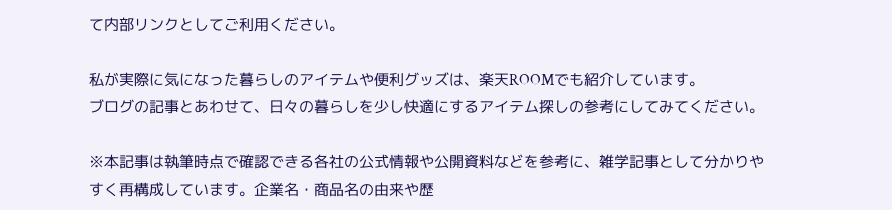て内部リンクとしてご利用ください。

私が実際に気になった暮らしのアイテムや便利グッズは、楽天ROOMでも紹介しています。
ブログの記事とあわせて、日々の暮らしを少し快適にするアイテム探しの参考にしてみてください。

※本記事は執筆時点で確認できる各社の公式情報や公開資料などを参考に、雑学記事として分かりやすく再構成しています。企業名・商品名の由来や歴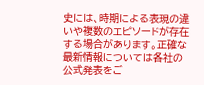史には、時期による表現の違いや複数のエピソードが存在する場合があります。正確な最新情報については各社の公式発表をご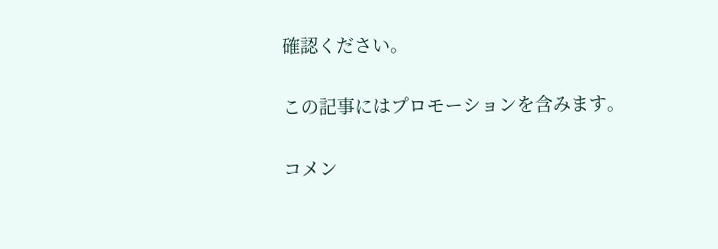確認ください。

この記事にはプロモーションを含みます。

コメン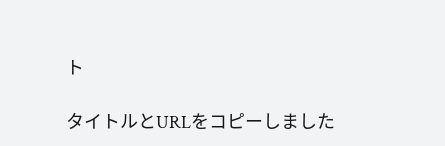ト

タイトルとURLをコピーしました